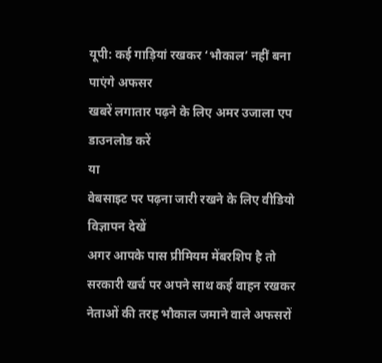यूपी: कई गाड़ियां रखकर ‘भौकाल’ नहीं बना पाएंगे अफसर
खबरें लगातार पढ़ने के लिए अमर उजाला एप डाउनलोड करें
या
वेबसाइट पर पढ़ना जारी रखने के लिए वीडियो विज्ञापन देखें
अगर आपके पास प्रीमियम मेंबरशिप है तो
सरकारी खर्च पर अपने साथ कई वाहन रखकर नेताओं की तरह भौकाल जमाने वाले अफसरों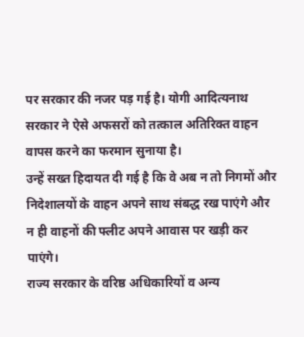पर सरकार की नजर पड़ गई है। योगी आदित्यनाथ सरकार ने ऐसे अफसरों को तत्काल अतिरिक्त वाहन वापस करने का फरमान सुनाया है।
उन्हें सख्त हिदायत दी गई है कि वे अब न तो निगमों और निदेशालयों के वाहन अपने साथ संबद्ध रख पाएंगे और न ही वाहनों की फ्लीट अपने आवास पर खड़ी कर पाएंगे।
राज्य सरकार के वरिष्ठ अधिकारियों व अन्य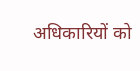अधिकारियों को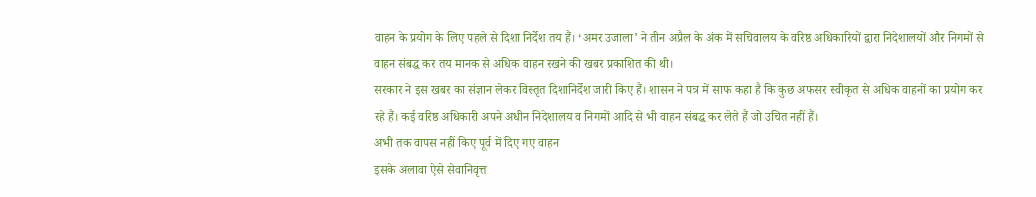वाहन के प्रयोग के लिए पहले से दिशा निर्देश तय हैं। ‘अमर उजाला’ ने तीन अप्रैल के अंक में सचिवालय के वरिष्ठ अधिकारियों द्वारा निदेशालयों और निगमों से वाहन संबद्ध कर तय मानक से अधिक वाहन रखने की खबर प्रकाशित की थी।
सरकार ने इस खबर का संज्ञान लेकर विस्तृत दिशानिर्देश जारी किए हैं। शासन ने पत्र में साफ कहा है कि कुछ अफसर स्वीकृत से अधिक वाहनों का प्रयोग कर रहे हैं। कई वरिष्ठ अधिकारी अपने अधीन निदेशालय व निगमों आदि से भी वाहन संबद्ध कर लेते हैं जो उचित नहीं हैं।
अभी तक वापस नहीं किए पूर्व में दिए गए वाहन
इसके अलावा ऐसे सेवानिवृत्त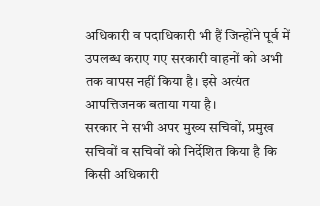अधिकारी व पदाधिकारी भी हैं जिन्होंने पूर्व में उपलब्ध कराए गए सरकारी वाहनों को अभी तक वापस नहीं किया है। इसे अत्यंत आपत्तिजनक बताया गया है।
सरकार ने सभी अपर मुख्य सचिवों, प्रमुख सचिवों व सचिवों को निर्देशित किया है कि किसी अधिकारी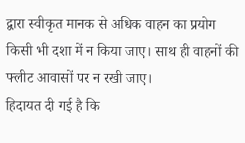द्वारा स्वीकृत मानक से अधिक वाहन का प्रयोग किसी भी दशा में न किया जाए। साथ ही वाहनों की फ्लीट आवासों पर न रखी जाए।
हिदायत दी गई है कि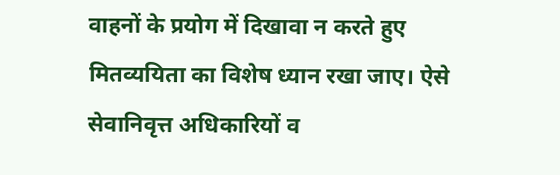वाहनों के प्रयोग में दिखावा न करते हुए मितव्ययिता का विशेष ध्यान रखा जाए। ऐसे सेवानिवृत्त अधिकारियों व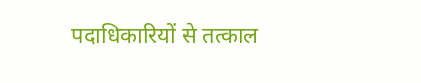पदाधिकारियों से तत्काल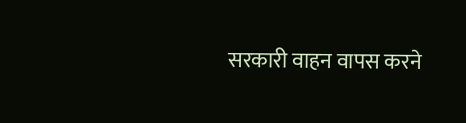सरकारी वाहन वापस करने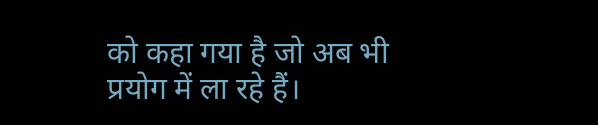को कहा गया है जो अब भी प्रयोग में ला रहे हैं।